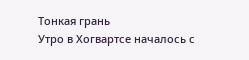Тонкая грань
Утро в Хогвартсе началось с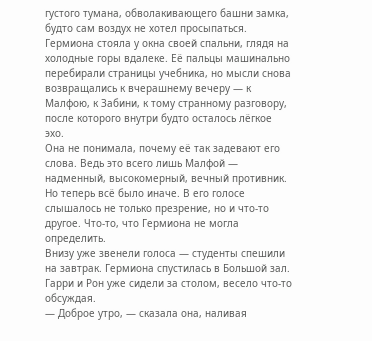густого тумана, обволакивающего башни замка, будто сам воздух не хотел просыпаться. Гермиона стояла у окна своей спальни, глядя на холодные горы вдалеке. Её пальцы машинально перебирали страницы учебника, но мысли снова возвращались к вчерашнему вечеру — к Малфою, к Забини, к тому странному разговору, после которого внутри будто осталось лёгкое эхо.
Она не понимала, почему её так задевают его слова. Ведь это всего лишь Малфой — надменный, высокомерный, вечный противник. Но теперь всё было иначе. В его голосе слышалось не только презрение, но и что-то другое. Что-то, что Гермиона не могла определить.
Внизу уже звенели голоса — студенты спешили на завтрак. Гермиона спустилась в Большой зал. Гарри и Рон уже сидели за столом, весело что-то обсуждая.
— Доброе утро, — сказала она, наливая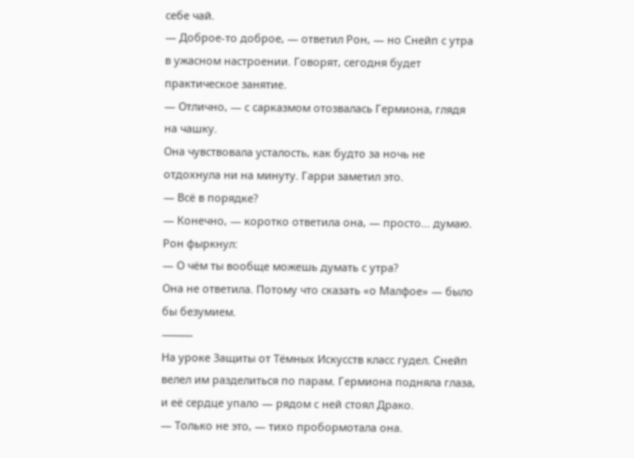себе чай.
— Доброе-то доброе, — ответил Рон, — но Снейп с утра в ужасном настроении. Говорят, сегодня будет практическое занятие.
— Отлично, — с сарказмом отозвалась Гермиона, глядя на чашку.
Она чувствовала усталость, как будто за ночь не отдохнула ни на минуту. Гарри заметил это.
— Всё в порядке?
— Конечно, — коротко ответила она, — просто... думаю.
Рон фыркнул:
— О чём ты вообще можешь думать с утра?
Она не ответила. Потому что сказать «о Малфое» — было бы безумием.
⸻
На уроке Защиты от Тёмных Искусств класс гудел. Снейп велел им разделиться по парам. Гермиона подняла глаза, и её сердце упало — рядом с ней стоял Драко.
— Только не это, — тихо пробормотала она.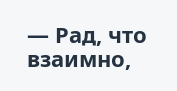— Рад, что взаимно,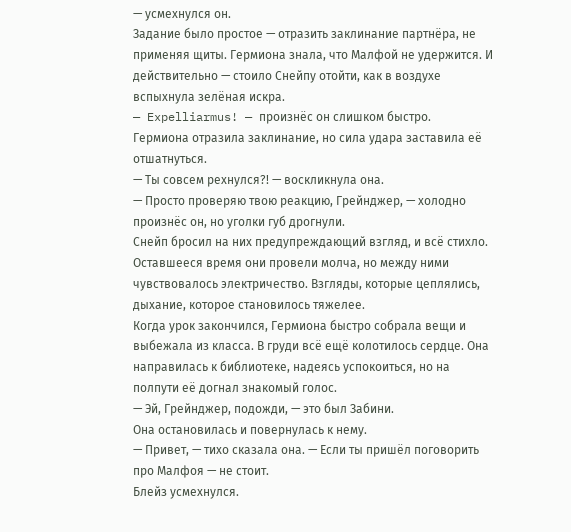— усмехнулся он.
Задание было простое — отразить заклинание партнёра, не применяя щиты. Гермиона знала, что Малфой не удержится. И действительно — стоило Снейпу отойти, как в воздухе вспыхнула зелёная искра.
— Expelliarmus! — произнёс он слишком быстро.
Гермиона отразила заклинание, но сила удара заставила её отшатнуться.
— Ты совсем рехнулся?! — воскликнула она.
— Просто проверяю твою реакцию, Грейнджер, — холодно произнёс он, но уголки губ дрогнули.
Снейп бросил на них предупреждающий взгляд, и всё стихло.
Оставшееся время они провели молча, но между ними чувствовалось электричество. Взгляды, которые цеплялись, дыхание, которое становилось тяжелее.
Когда урок закончился, Гермиона быстро собрала вещи и выбежала из класса. В груди всё ещё колотилось сердце. Она направилась к библиотеке, надеясь успокоиться, но на полпути её догнал знакомый голос.
— Эй, Грейнджер, подожди, — это был Забини.
Она остановилась и повернулась к нему.
— Привет, — тихо сказала она. — Если ты пришёл поговорить про Малфоя — не стоит.
Блейз усмехнулся.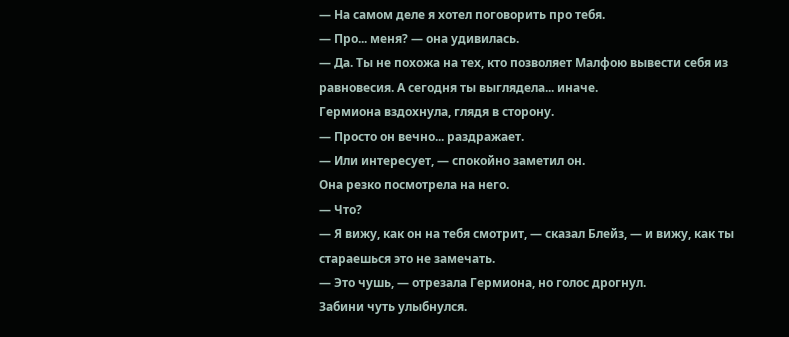— На самом деле я хотел поговорить про тебя.
— Про... меня? — она удивилась.
— Да. Ты не похожа на тех, кто позволяет Малфою вывести себя из равновесия. А сегодня ты выглядела... иначе.
Гермиона вздохнула, глядя в сторону.
— Просто он вечно... раздражает.
— Или интересует, — спокойно заметил он.
Она резко посмотрела на него.
— Что?
— Я вижу, как он на тебя смотрит, — сказал Блейз, — и вижу, как ты стараешься это не замечать.
— Это чушь, — отрезала Гермиона, но голос дрогнул.
Забини чуть улыбнулся.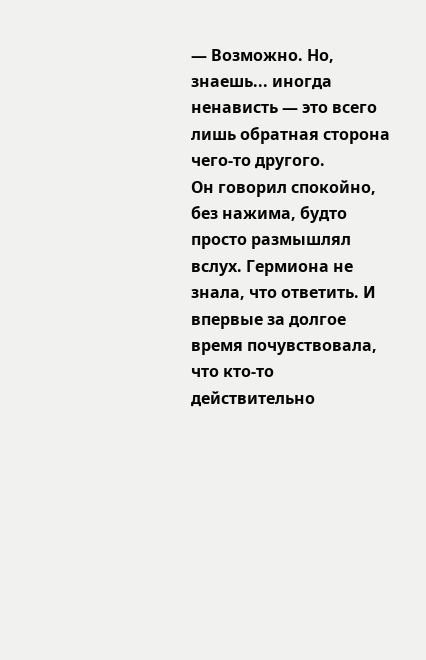— Возможно. Но, знаешь... иногда ненависть — это всего лишь обратная сторона чего-то другого.
Он говорил спокойно, без нажима, будто просто размышлял вслух. Гермиона не знала, что ответить. И впервые за долгое время почувствовала, что кто-то действительно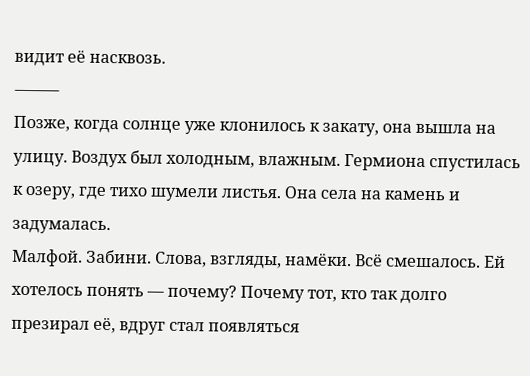видит её насквозь.
⸻
Позже, когда солнце уже клонилось к закату, она вышла на улицу. Воздух был холодным, влажным. Гермиона спустилась к озеру, где тихо шумели листья. Она села на камень и задумалась.
Малфой. Забини. Слова, взгляды, намёки. Всё смешалось. Ей хотелось понять — почему? Почему тот, кто так долго презирал её, вдруг стал появляться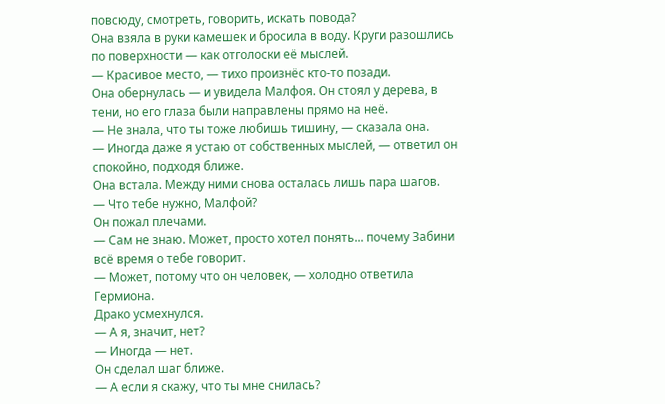повсюду, смотреть, говорить, искать повода?
Она взяла в руки камешек и бросила в воду. Круги разошлись по поверхности — как отголоски её мыслей.
— Красивое место, — тихо произнёс кто-то позади.
Она обернулась — и увидела Малфоя. Он стоял у дерева, в тени, но его глаза были направлены прямо на неё.
— Не знала, что ты тоже любишь тишину, — сказала она.
— Иногда даже я устаю от собственных мыслей, — ответил он спокойно, подходя ближе.
Она встала. Между ними снова осталась лишь пара шагов.
— Что тебе нужно, Малфой?
Он пожал плечами.
— Сам не знаю. Может, просто хотел понять... почему Забини всё время о тебе говорит.
— Может, потому что он человек, — холодно ответила Гермиона.
Драко усмехнулся.
— А я, значит, нет?
— Иногда — нет.
Он сделал шаг ближе.
— А если я скажу, что ты мне снилась?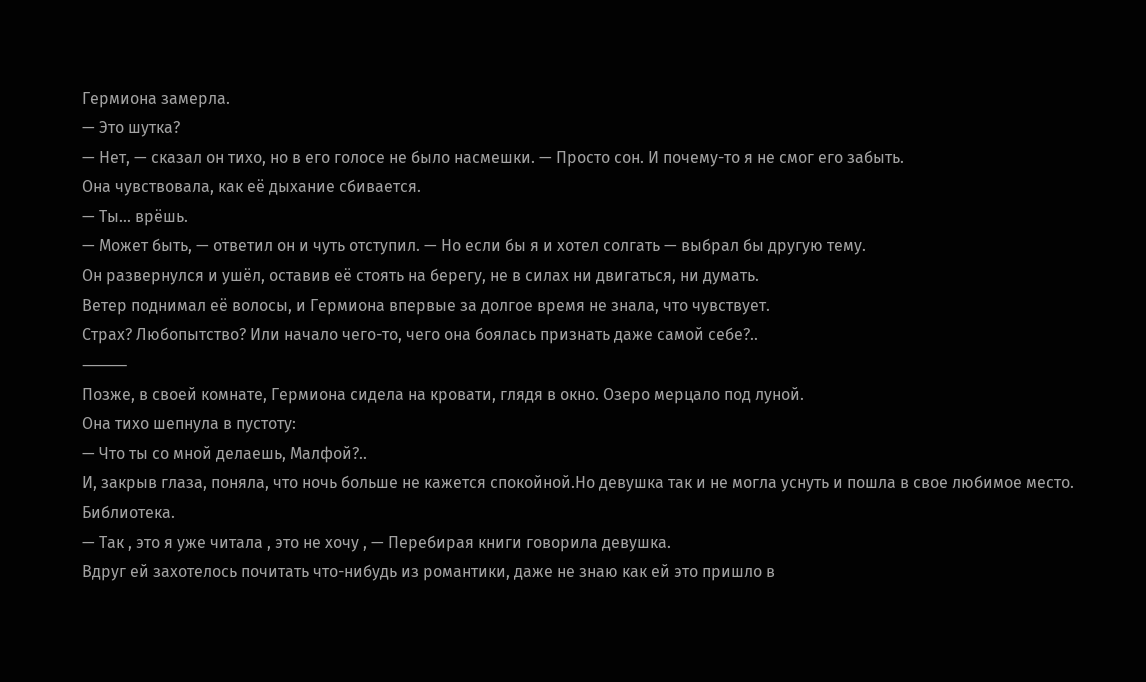Гермиона замерла.
— Это шутка?
— Нет, — сказал он тихо, но в его голосе не было насмешки. — Просто сон. И почему-то я не смог его забыть.
Она чувствовала, как её дыхание сбивается.
— Ты... врёшь.
— Может быть, — ответил он и чуть отступил. — Но если бы я и хотел солгать — выбрал бы другую тему.
Он развернулся и ушёл, оставив её стоять на берегу, не в силах ни двигаться, ни думать.
Ветер поднимал её волосы, и Гермиона впервые за долгое время не знала, что чувствует.
Страх? Любопытство? Или начало чего-то, чего она боялась признать даже самой себе?..
⸻
Позже, в своей комнате, Гермиона сидела на кровати, глядя в окно. Озеро мерцало под луной.
Она тихо шепнула в пустоту:
— Что ты со мной делаешь, Малфой?..
И, закрыв глаза, поняла, что ночь больше не кажется спокойной.Но девушка так и не могла уснуть и пошла в свое любимое место.
Библиотека.
— Так , это я уже читала , это не хочу , — Перебирая книги говорила девушка.
Вдруг ей захотелось почитать что-нибудь из романтики, даже не знаю как ей это пришло в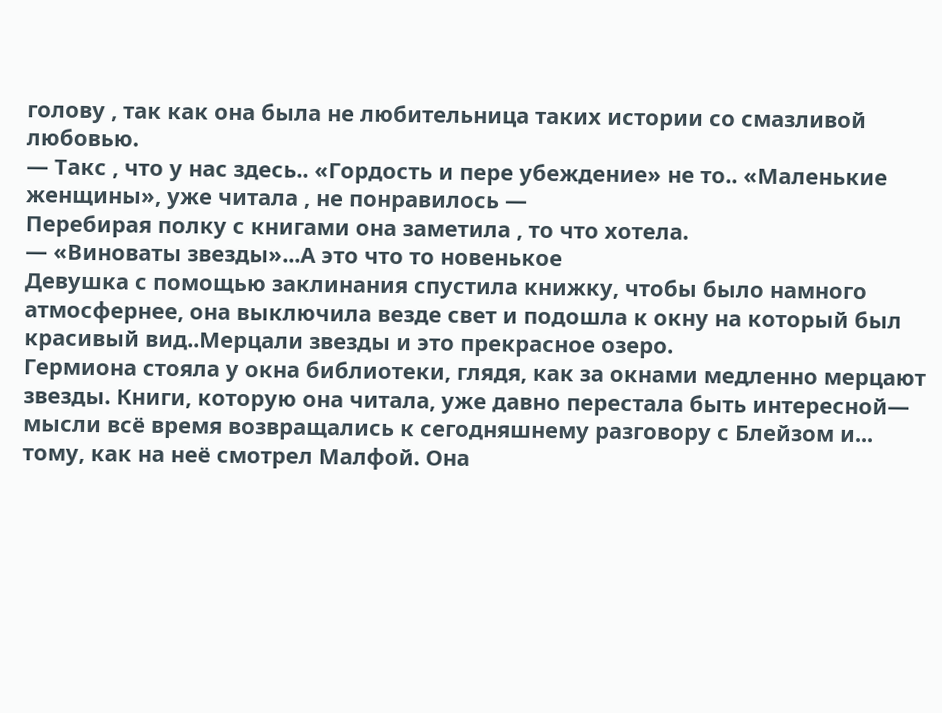голову , так как она была не любительница таких истории со смазливой любовью.
— Такс , что у нас здесь.. «Гордость и пере убеждение» не то.. «Маленькие женщины», уже читала , не понравилось —
Перебирая полку с книгами она заметила , то что хотела.
— «Виноваты звезды»...А это что то новенькое
Девушка с помощью заклинания спустила книжку, чтобы было намного атмосфернее, она выключила везде свет и подошла к окну на который был красивый вид..Мерцали звезды и это прекрасное озеро.
Гермиона стояла у окна библиотеки, глядя, как за окнами медленно мерцают звезды. Книги, которую она читала, уже давно перестала быть интересной— мысли всё время возвращались к сегодняшнему разговору с Блейзом и... тому, как на неё смотрел Малфой. Она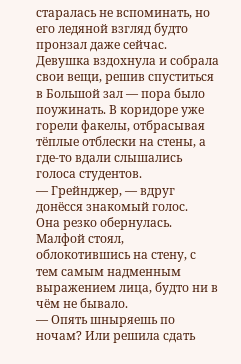старалась не вспоминать, но его ледяной взгляд будто пронзал даже сейчас.
Девушка вздохнула и собрала свои вещи, решив спуститься в Большой зал — пора было поужинать. В коридоре уже горели факелы, отбрасывая тёплые отблески на стены, а где-то вдали слышались голоса студентов.
— Грейнджер, — вдруг донёсся знакомый голос.
Она резко обернулась. Малфой стоял, облокотившись на стену, с тем самым надменным выражением лица, будто ни в чём не бывало.
— Опять шныряешь по ночам? Или решила сдать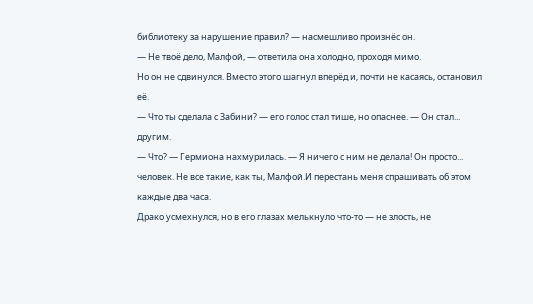библиотеку за нарушение правил? — насмешливо произнёс он.
— Не твоё дело, Малфой, — ответила она холодно, проходя мимо.
Но он не сдвинулся. Вместо этого шагнул вперёд и, почти не касаясь, остановил её.
— Что ты сделала с Забини? — его голос стал тише, но опаснее. — Он стал... другим.
— Что? — Гермиона нахмурилась. — Я ничего с ним не делала! Он просто... человек. Не все такие, как ты, Малфой.И перестань меня спрашивать об этом каждые два часа.
Драко усмехнулся, но в его глазах мелькнуло что-то — не злость, не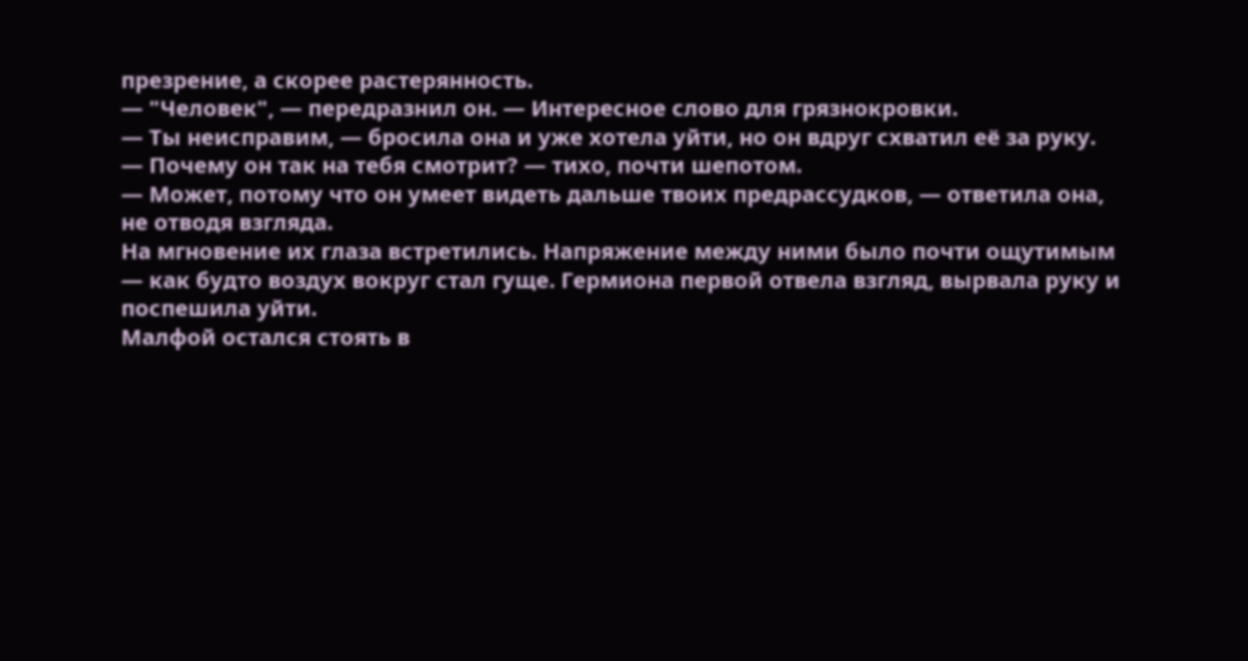презрение, а скорее растерянность.
— "Человек", — передразнил он. — Интересное слово для грязнокровки.
— Ты неисправим, — бросила она и уже хотела уйти, но он вдруг схватил её за руку.
— Почему он так на тебя смотрит? — тихо, почти шепотом.
— Может, потому что он умеет видеть дальше твоих предрассудков, — ответила она, не отводя взгляда.
На мгновение их глаза встретились. Напряжение между ними было почти ощутимым — как будто воздух вокруг стал гуще. Гермиона первой отвела взгляд, вырвала руку и поспешила уйти.
Малфой остался стоять в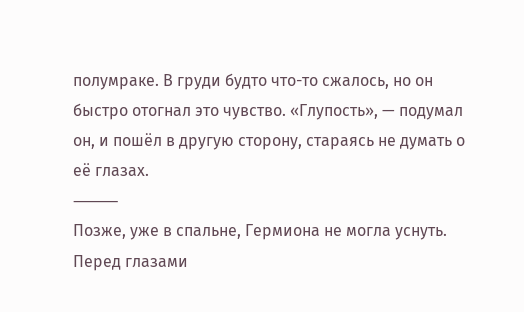полумраке. В груди будто что-то сжалось, но он быстро отогнал это чувство. «Глупость», — подумал он, и пошёл в другую сторону, стараясь не думать о её глазах.
⸻
Позже, уже в спальне, Гермиона не могла уснуть. Перед глазами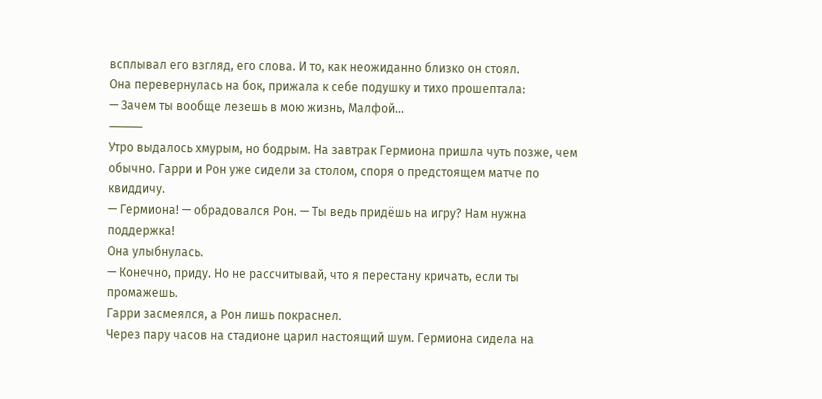всплывал его взгляд, его слова. И то, как неожиданно близко он стоял.
Она перевернулась на бок, прижала к себе подушку и тихо прошептала:
— Зачем ты вообще лезешь в мою жизнь, Малфой...
⸻
Утро выдалось хмурым, но бодрым. На завтрак Гермиона пришла чуть позже, чем обычно. Гарри и Рон уже сидели за столом, споря о предстоящем матче по квиддичу.
— Гермиона! — обрадовался Рон. — Ты ведь придёшь на игру? Нам нужна поддержка!
Она улыбнулась.
— Конечно, приду. Но не рассчитывай, что я перестану кричать, если ты промажешь.
Гарри засмеялся, а Рон лишь покраснел.
Через пару часов на стадионе царил настоящий шум. Гермиона сидела на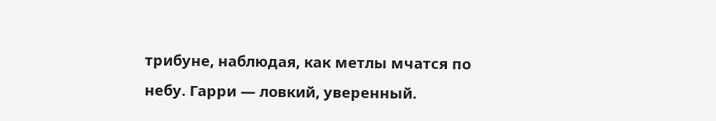трибуне, наблюдая, как метлы мчатся по небу. Гарри — ловкий, уверенный.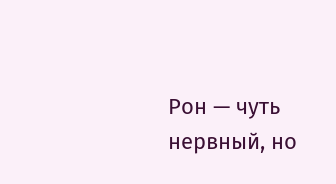Рон — чуть нервный, но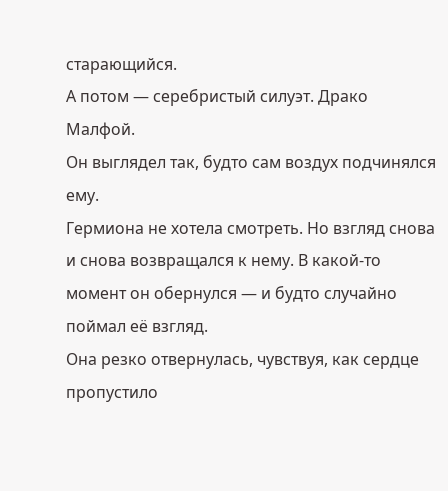старающийся.
А потом — серебристый силуэт. Драко Малфой.
Он выглядел так, будто сам воздух подчинялся ему.
Гермиона не хотела смотреть. Но взгляд снова и снова возвращался к нему. В какой-то момент он обернулся — и будто случайно поймал её взгляд.
Она резко отвернулась, чувствуя, как сердце пропустило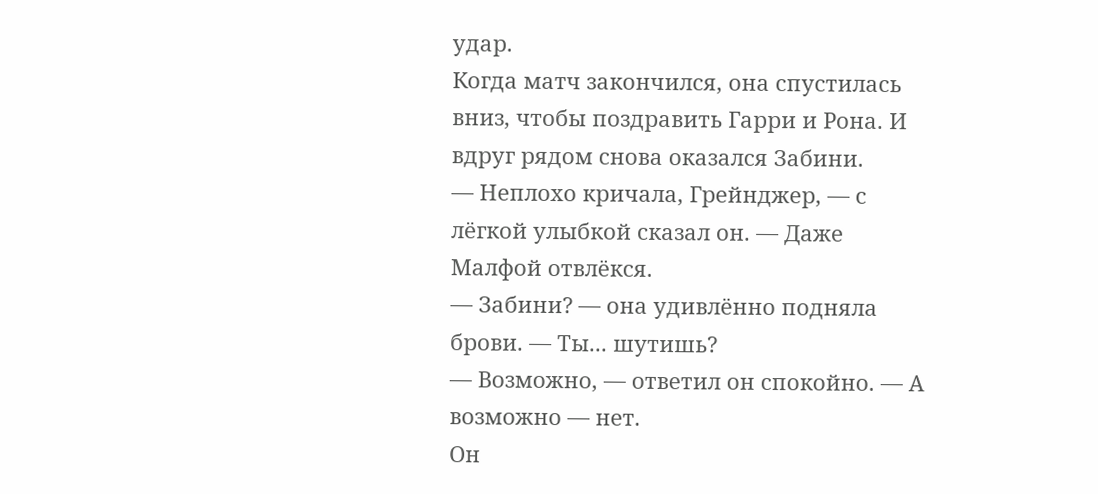удар.
Когда матч закончился, она спустилась вниз, чтобы поздравить Гарри и Рона. И вдруг рядом снова оказался Забини.
— Неплохо кричала, Грейнджер, — с лёгкой улыбкой сказал он. — Даже Малфой отвлёкся.
— Забини? — она удивлённо подняла брови. — Ты... шутишь?
— Возможно, — ответил он спокойно. — А возможно — нет.
Он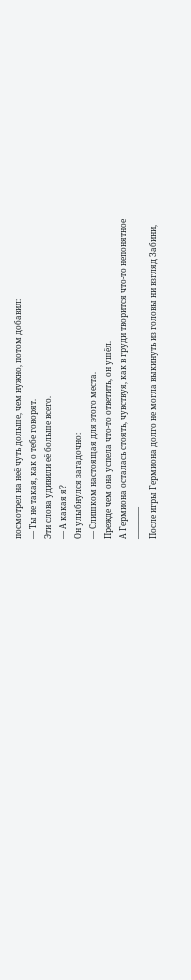посмотрел на неё чуть дольше, чем нужно, потом добавил:
— Ты не такая, как о тебе говорят.
Эти слова удивили её больше всего.
— А какая я?
Он улыбнулся загадочно:
— Слишком настоящая для этого места.
Прежде чем она успела что-то ответить, он ушёл.
А Гермиона осталась стоять, чувствуя, как в груди творится что-то непонятное
————
После игры Гермиона долго не могла выкинуть из головы ни взгляд Забини,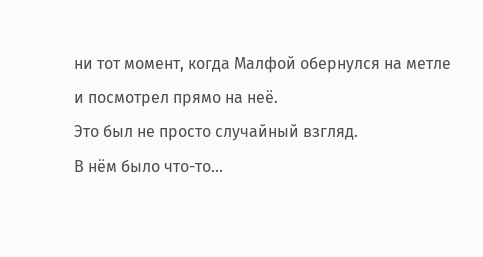ни тот момент, когда Малфой обернулся на метле и посмотрел прямо на неё.
Это был не просто случайный взгляд.
В нём было что-то...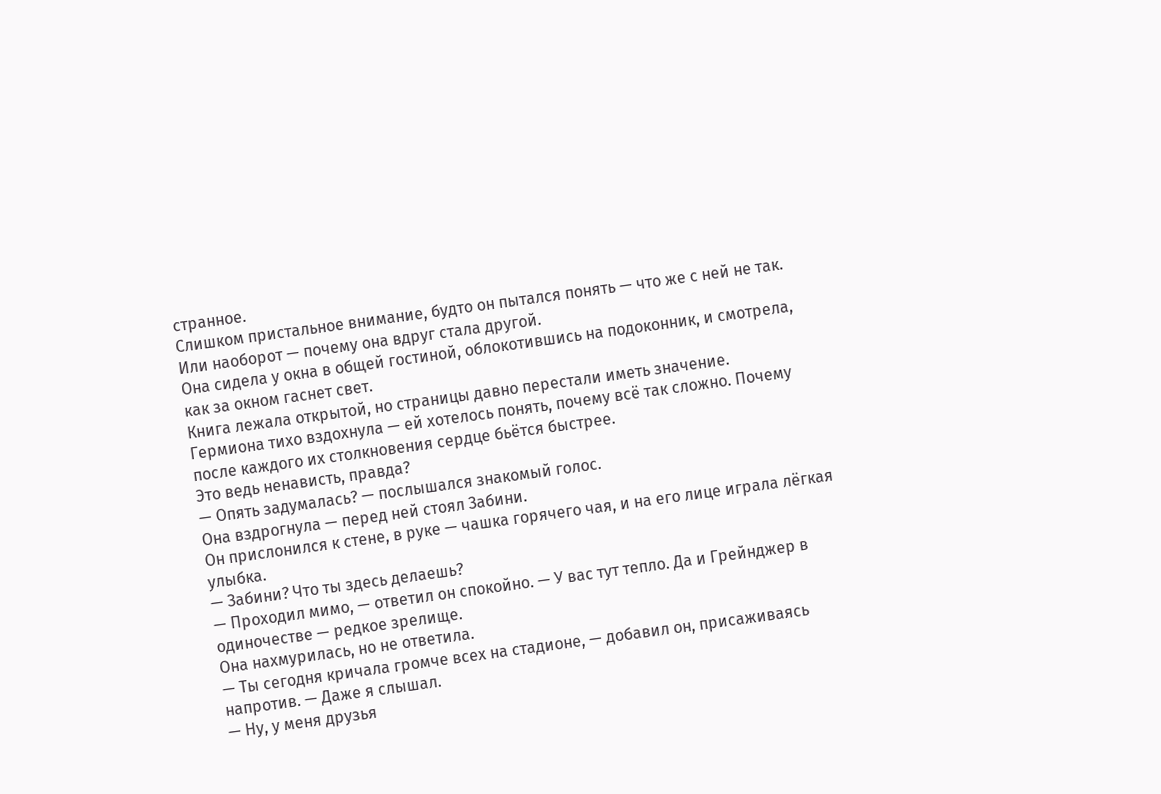странное.
Слишком пристальное внимание, будто он пытался понять — что же с ней не так. Или наоборот — почему она вдруг стала другой.
Она сидела у окна в общей гостиной, облокотившись на подоконник, и смотрела, как за окном гаснет свет.
Книга лежала открытой, но страницы давно перестали иметь значение.
Гермиона тихо вздохнула — ей хотелось понять, почему всё так сложно. Почему после каждого их столкновения сердце бьётся быстрее.
Это ведь ненависть, правда?
— Опять задумалась? — послышался знакомый голос.
Она вздрогнула — перед ней стоял Забини.
Он прислонился к стене, в руке — чашка горячего чая, и на его лице играла лёгкая улыбка.
— Забини? Что ты здесь делаешь?
— Проходил мимо, — ответил он спокойно. — У вас тут тепло. Да и Грейнджер в одиночестве — редкое зрелище.
Она нахмурилась, но не ответила.
— Ты сегодня кричала громче всех на стадионе, — добавил он, присаживаясь напротив. — Даже я слышал.
— Ну, у меня друзья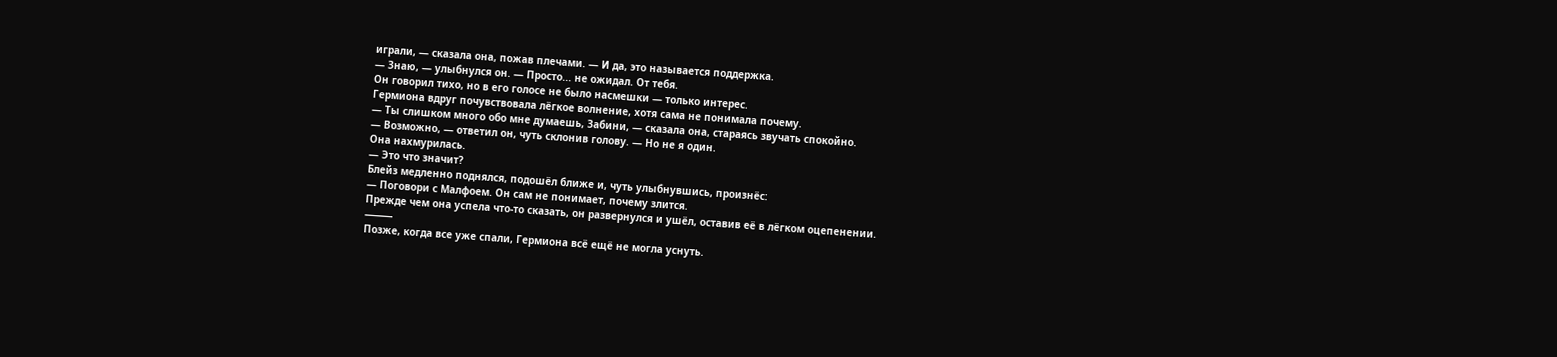играли, — сказала она, пожав плечами. — И да, это называется поддержка.
— Знаю, — улыбнулся он. — Просто... не ожидал. От тебя.
Он говорил тихо, но в его голосе не было насмешки — только интерес.
Гермиона вдруг почувствовала лёгкое волнение, хотя сама не понимала почему.
— Ты слишком много обо мне думаешь, Забини, — сказала она, стараясь звучать спокойно.
— Возможно, — ответил он, чуть склонив голову. — Но не я один.
Она нахмурилась.
— Это что значит?
Блейз медленно поднялся, подошёл ближе и, чуть улыбнувшись, произнёс:
— Поговори с Малфоем. Он сам не понимает, почему злится.
Прежде чем она успела что-то сказать, он развернулся и ушёл, оставив её в лёгком оцепенении.
⸻
Позже, когда все уже спали, Гермиона всё ещё не могла уснуть.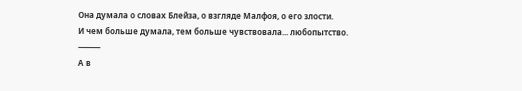Она думала о словах Блейза, о взгляде Малфоя, о его злости.
И чем больше думала, тем больше чувствовала... любопытство.
⸻
А в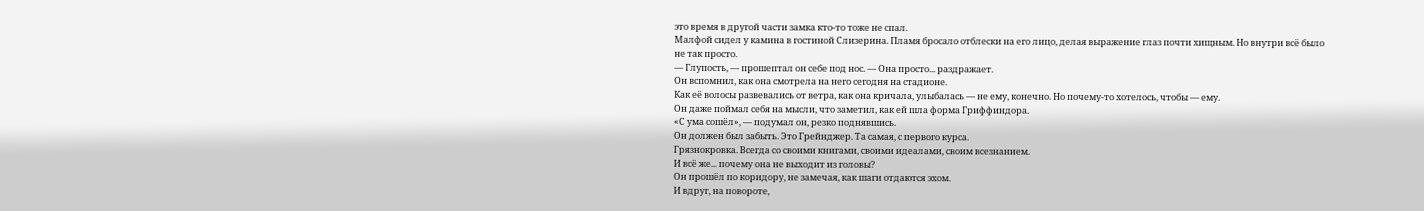это время в другой части замка кто-то тоже не спал.
Малфой сидел у камина в гостиной Слизерина. Пламя бросало отблески на его лицо, делая выражение глаз почти хищным. Но внутри всё было не так просто.
— Глупость, — прошептал он себе под нос. — Она просто... раздражает.
Он вспомнил, как она смотрела на него сегодня на стадионе.
Как её волосы развевались от ветра, как она кричала, улыбалась — не ему, конечно. Но почему-то хотелось, чтобы — ему.
Он даже поймал себя на мысли, что заметил, как ей шла форма Гриффиндора.
«С ума сошёл», — подумал он, резко поднявшись.
Он должен был забыть. Это Грейнджер. Та самая, с первого курса.
Грязнокровка. Всегда со своими книгами, своими идеалами, своим всезнанием.
И всё же... почему она не выходит из головы?
Он прошёл по коридору, не замечая, как шаги отдаются эхом.
И вдруг, на повороте,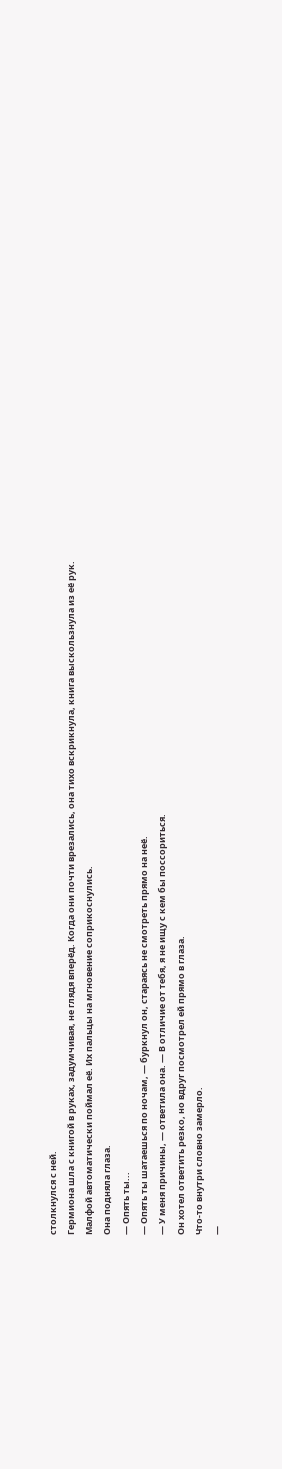столкнулся с ней.
Гермиона шла с книгой в руках, задумчивая, не глядя вперёд. Когда они почти врезались, она тихо вскрикнула, книга выскользнула из её рук.
Малфой автоматически поймал её. Их пальцы на мгновение соприкоснулись.
Она подняла глаза.
— Опять ты...
— Опять ты шатаешься по ночам, — буркнул он, стараясь не смотреть прямо на неё.
— У меня причины, — ответила она. — В отличие от тебя, я не ищу с кем бы поссориться.
Он хотел ответить резко, но вдруг посмотрел ей прямо в глаза.
Что-то внутри словно замерло.
—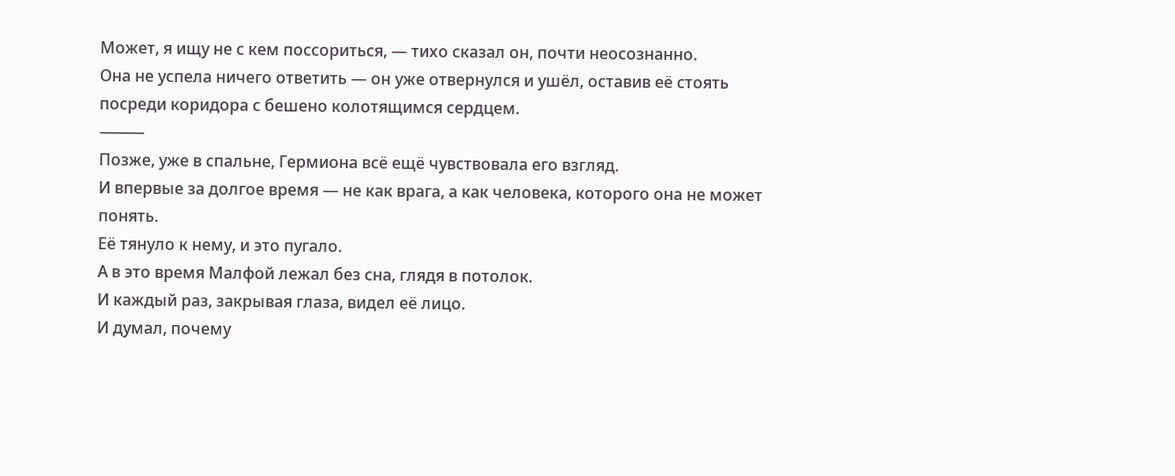Может, я ищу не с кем поссориться, — тихо сказал он, почти неосознанно.
Она не успела ничего ответить — он уже отвернулся и ушёл, оставив её стоять посреди коридора с бешено колотящимся сердцем.
⸻
Позже, уже в спальне, Гермиона всё ещё чувствовала его взгляд.
И впервые за долгое время — не как врага, а как человека, которого она не может понять.
Её тянуло к нему, и это пугало.
А в это время Малфой лежал без сна, глядя в потолок.
И каждый раз, закрывая глаза, видел её лицо.
И думал, почему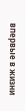впервые в жизни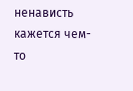ненависть кажется чем-то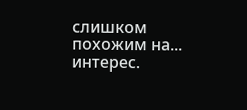слишком похожим на... интерес.